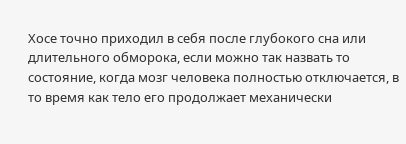Хосе точно приходил в себя после глубокого сна или длительного обморока, если можно так назвать то состояние, когда мозг человека полностью отключается, в то время как тело его продолжает механически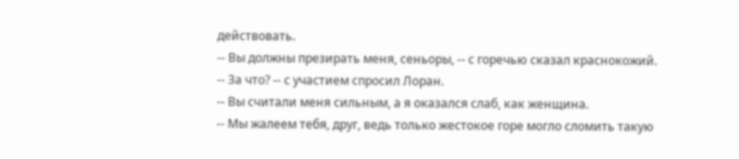действовать.
-- Вы должны презирать меня, сеньоры, -- с горечью сказал краснокожий.
-- За что? -- с участием спросил Лоран.
-- Вы считали меня сильным, а я оказался слаб, как женщина.
-- Мы жалеем тебя, друг, ведь только жестокое горе могло сломить такую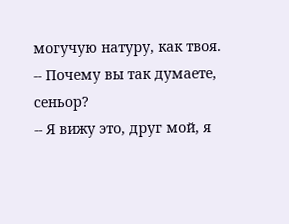могучую натуру, как твоя.
-- Почему вы так думаете, сеньор?
-- Я вижу это, друг мой, я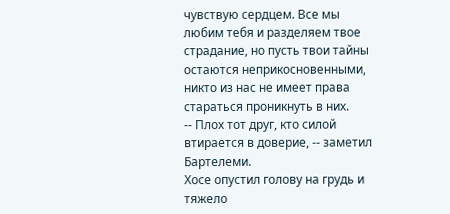чувствую сердцем. Все мы любим тебя и разделяем твое страдание, но пусть твои тайны остаются неприкосновенными, никто из нас не имеет права стараться проникнуть в них.
-- Плох тот друг, кто силой втирается в доверие, -- заметил Бартелеми.
Хосе опустил голову на грудь и тяжело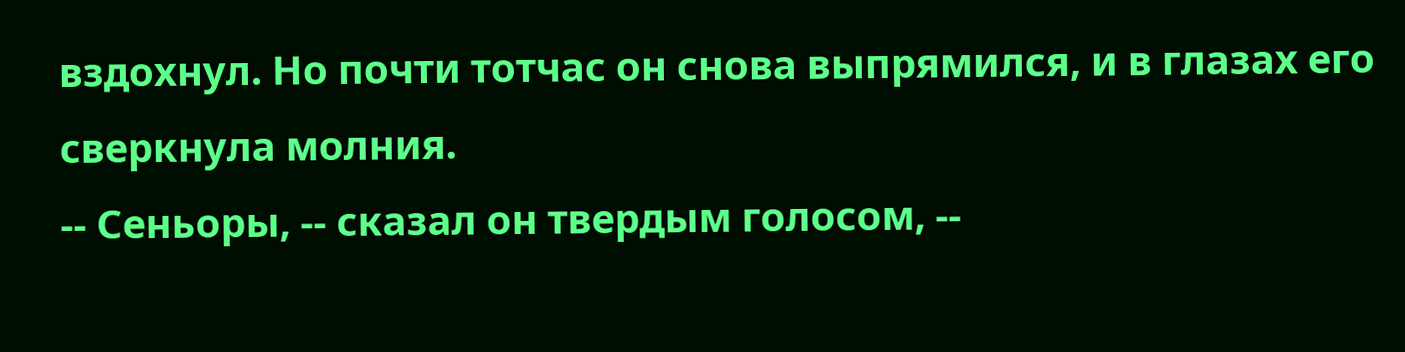вздохнул. Но почти тотчас он снова выпрямился, и в глазах его сверкнула молния.
-- Сеньоры, -- сказал он твердым голосом, --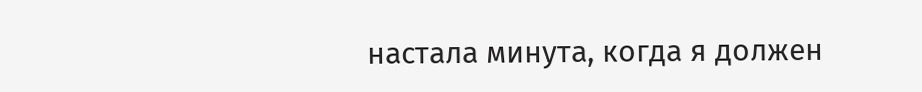настала минута, когда я должен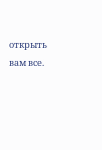открыть вам все.